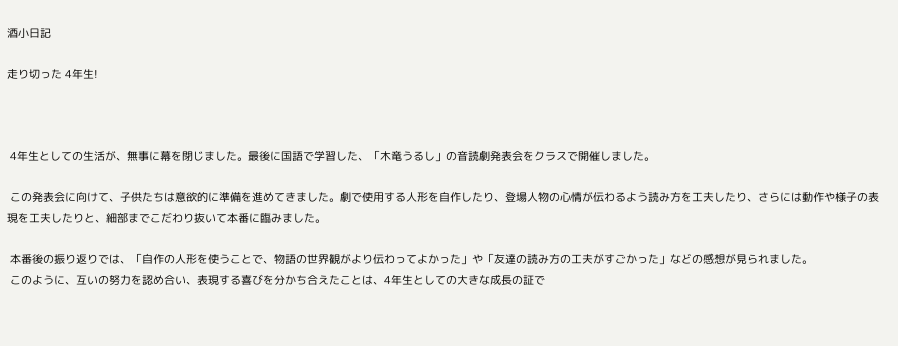酒小日記

走り切った 4年生!



 4年生としての生活が、無事に幕を閉じました。最後に国語で学習した、「木竜うるし」の音読劇発表会をクラスで開催しました。

 この発表会に向けて、子供たちは意欲的に準備を進めてきました。劇で使用する人形を自作したり、登場人物の心情が伝わるよう読み方を工夫したり、さらには動作や様子の表現を工夫したりと、細部までこだわり抜いて本番に臨みました。

 本番後の振り返りでは、「自作の人形を使うことで、物語の世界観がより伝わってよかった」や「友達の読み方の工夫がすごかった」などの感想が見られました。
 このように、互いの努力を認め合い、表現する喜びを分かち合えたことは、4年生としての大きな成長の証で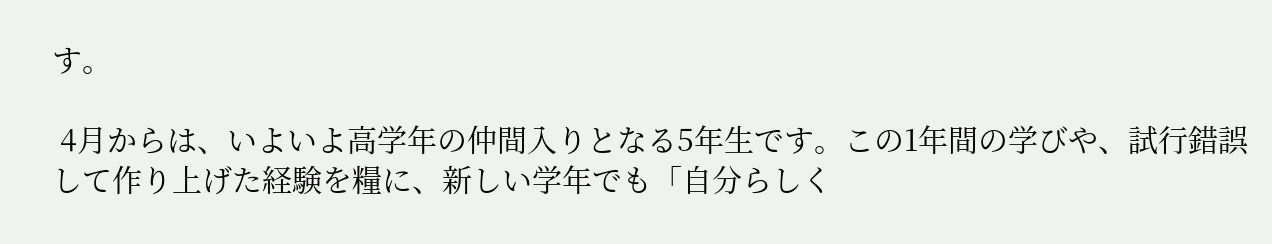す。

 4月からは、いよいよ高学年の仲間入りとなる5年生です。この1年間の学びや、試行錯誤して作り上げた経験を糧に、新しい学年でも「自分らしく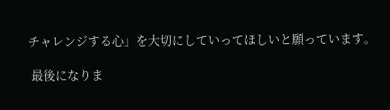チャレンジする心」を大切にしていってほしいと願っています。

 最後になりま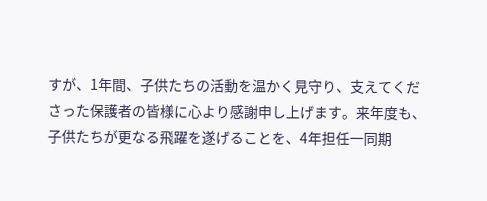すが、1年間、子供たちの活動を温かく見守り、支えてくださった保護者の皆様に心より感謝申し上げます。来年度も、子供たちが更なる飛躍を遂げることを、4年担任一同期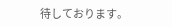待しております。